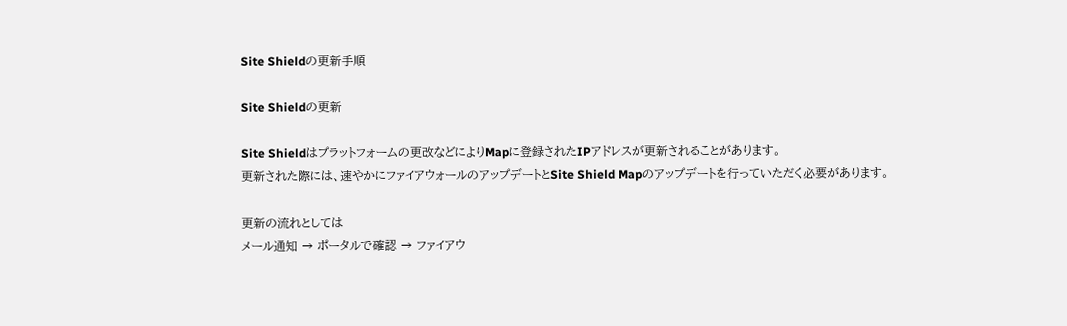Site Shieldの更新手順

Site Shieldの更新

Site Shieldはプラットフォームの更改などによりMapに登録されたIPアドレスが更新されることがあります。
更新された際には、速やかにファイアウォールのアップデートとSite Shield Mapのアップデートを行っていただく必要があります。

更新の流れとしては
メール通知 → ポータルで確認 → ファイアウ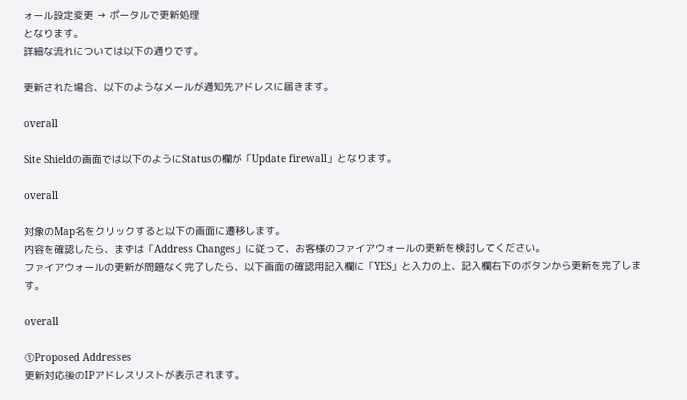ォール設定変更 → ポータルで更新処理
となります。
詳細な流れについては以下の通りです。

更新された場合、以下のようなメールが通知先アドレスに届きます。

overall

Site Shieldの画面では以下のようにStatusの欄が「Update firewall」となります。

overall

対象のMap名をクリックすると以下の画面に遷移します。
内容を確認したら、まずは「Address Changes」に従って、お客様のファイアウォールの更新を検討してください。
ファイアウォールの更新が問題なく完了したら、以下画面の確認用記入欄に「YES」と入力の上、記入欄右下のボタンから更新を完了します。

overall

①Proposed Addresses
更新対応後のIPアドレスリストが表示されます。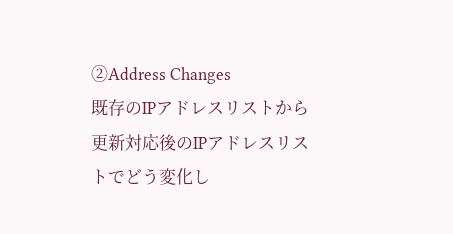②Address Changes
既存のIPアドレスリストから更新対応後のIPアドレスリストでどう変化し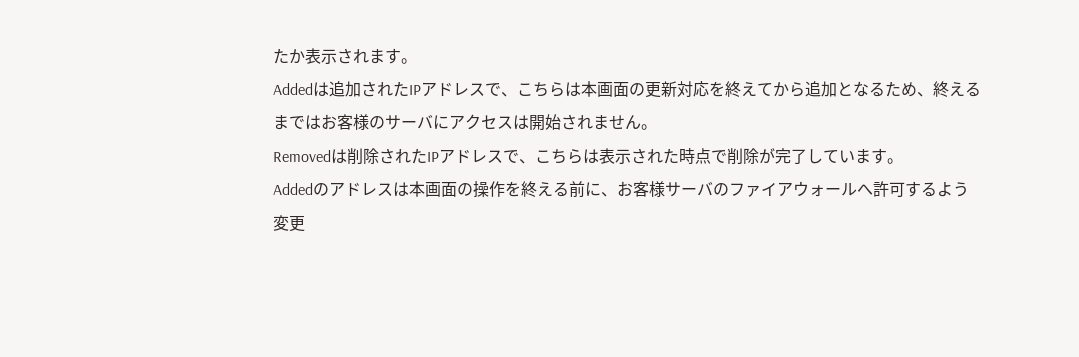たか表示されます。
Addedは追加されたIPアドレスで、こちらは本画面の更新対応を終えてから追加となるため、終えるまではお客様のサーバにアクセスは開始されません。
Removedは削除されたIPアドレスで、こちらは表示された時点で削除が完了しています。
Addedのアドレスは本画面の操作を終える前に、お客様サーバのファイアウォールへ許可するよう変更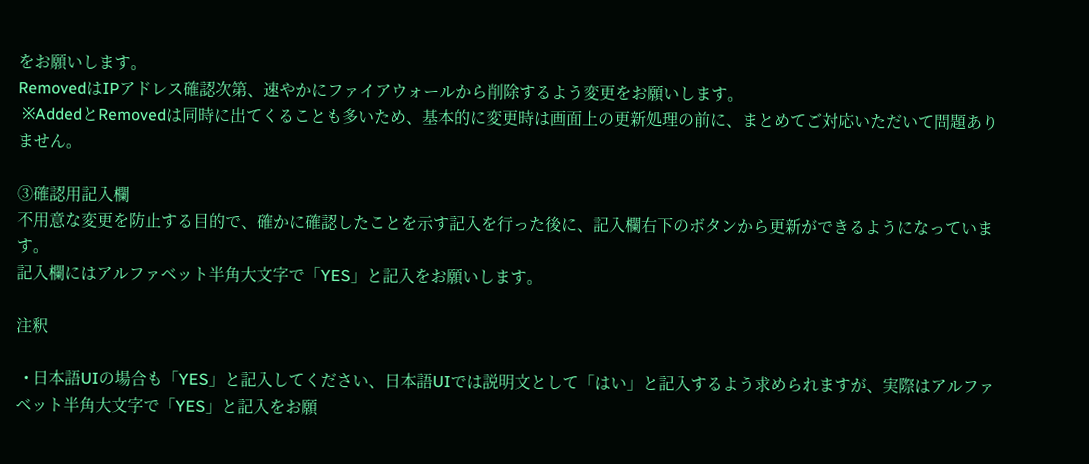をお願いします。
RemovedはIPアドレス確認次第、速やかにファイアウォールから削除するよう変更をお願いします。
 ※AddedとRemovedは同時に出てくることも多いため、基本的に変更時は画面上の更新処理の前に、まとめてご対応いただいて問題ありません。

③確認用記入欄
不用意な変更を防止する目的で、確かに確認したことを示す記入を行った後に、記入欄右下のボタンから更新ができるようになっています。
記入欄にはアルファベット半角大文字で「YES」と記入をお願いします。

注釈

  • 日本語UIの場合も「YES」と記入してください、日本語UIでは説明文として「はい」と記入するよう求められますが、実際はアルファベット半角大文字で「YES」と記入をお願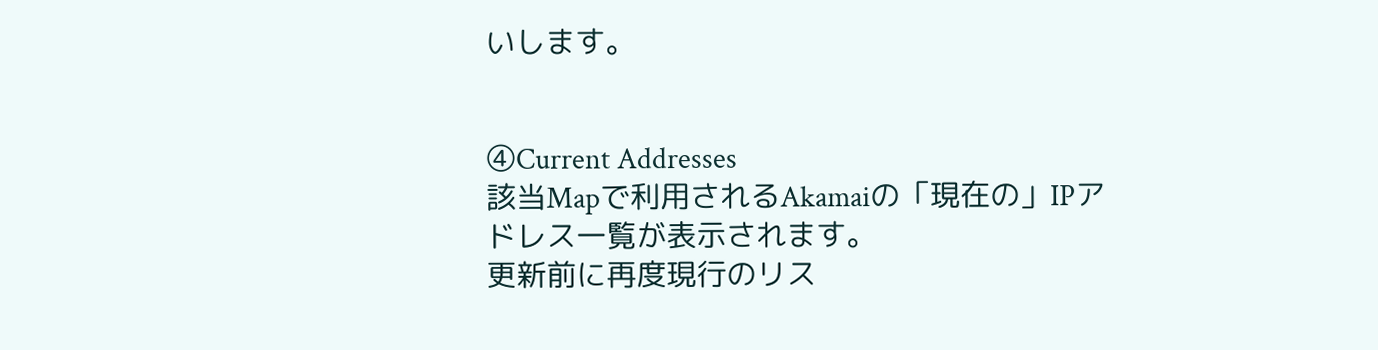いします。


④Current Addresses
該当Mapで利用されるAkamaiの「現在の」IPアドレス一覧が表示されます。
更新前に再度現行のリス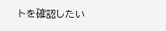トを確認したい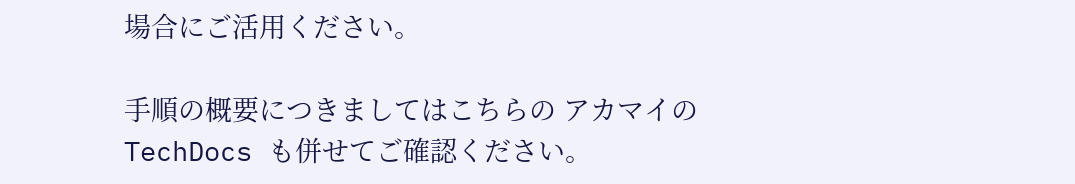場合にご活用ください。

手順の概要につきましてはこちらの アカマイのTechDocs も併せてご確認ください。